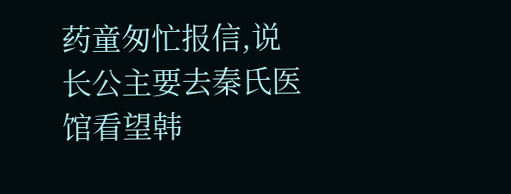药童匆忙报信,说长公主要去秦氏医馆看望韩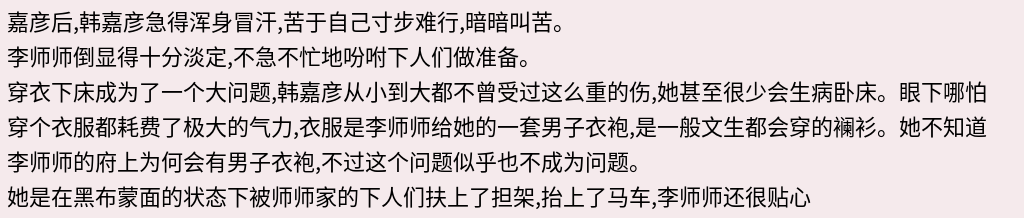嘉彦后,韩嘉彦急得浑身冒汗,苦于自己寸步难行,暗暗叫苦。
李师师倒显得十分淡定,不急不忙地吩咐下人们做准备。
穿衣下床成为了一个大问题,韩嘉彦从小到大都不曾受过这么重的伤,她甚至很少会生病卧床。眼下哪怕穿个衣服都耗费了极大的气力,衣服是李师师给她的一套男子衣袍,是一般文生都会穿的襕衫。她不知道李师师的府上为何会有男子衣袍,不过这个问题似乎也不成为问题。
她是在黑布蒙面的状态下被师师家的下人们扶上了担架,抬上了马车,李师师还很贴心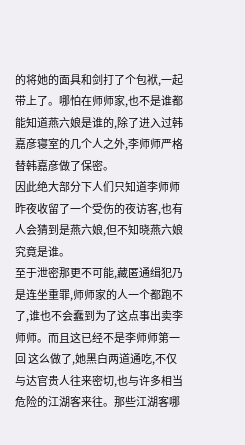的将她的面具和剑打了个包袱,一起带上了。哪怕在师师家,也不是谁都能知道燕六娘是谁的,除了进入过韩嘉彦寝室的几个人之外,李师师严格替韩嘉彦做了保密。
因此绝大部分下人们只知道李师师昨夜收留了一个受伤的夜访客,也有人会猜到是燕六娘,但不知晓燕六娘究竟是谁。
至于泄密那更不可能,藏匿通缉犯乃是连坐重罪,师师家的人一个都跑不了,谁也不会蠢到为了这点事出卖李师师。而且这已经不是李师师第一回 这么做了,她黑白两道通吃,不仅与达官贵人往来密切,也与许多相当危险的江湖客来往。那些江湖客哪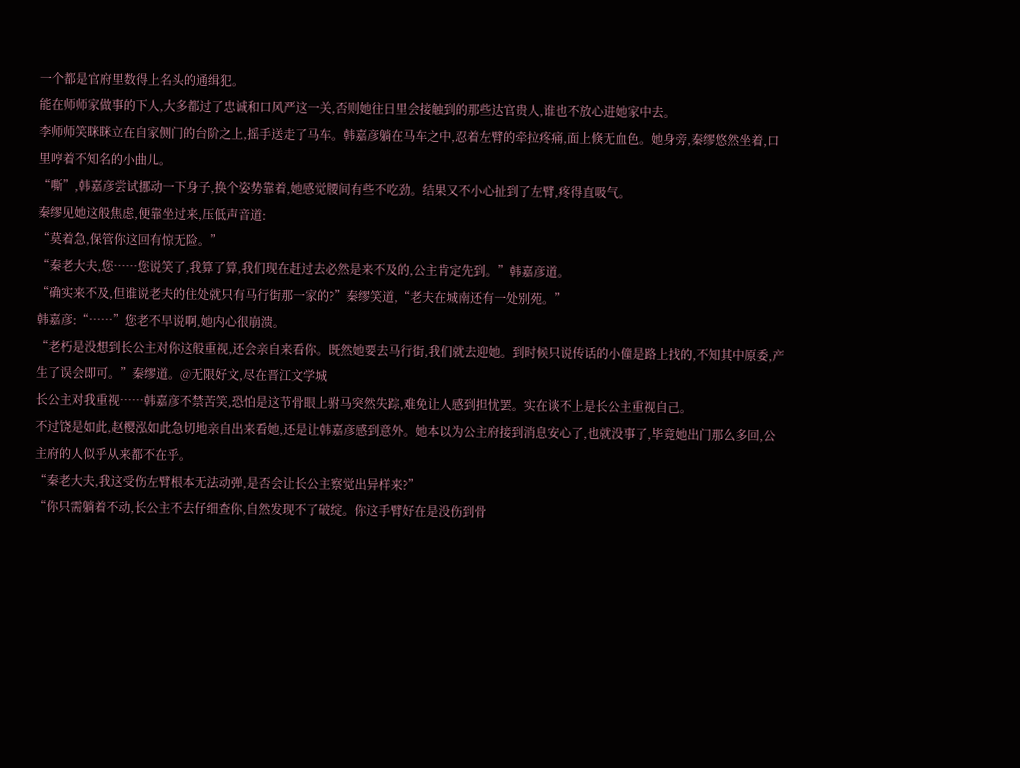一个都是官府里数得上名头的通缉犯。
能在师师家做事的下人,大多都过了忠诚和口风严这一关,否则她往日里会接触到的那些达官贵人,谁也不放心进她家中去。
李师师笑眯眯立在自家侧门的台阶之上,摇手送走了马车。韩嘉彦躺在马车之中,忍着左臂的牵拉疼痛,面上倏无血色。她身旁,秦缪悠然坐着,口里哼着不知名的小曲儿。
“嘶”,韩嘉彦尝试挪动一下身子,换个姿势靠着,她感觉腰间有些不吃劲。结果又不小心扯到了左臂,疼得直吸气。
秦缪见她这般焦虑,便靠坐过来,压低声音道:
“莫着急,保管你这回有惊无险。”
“秦老大夫,您……您说笑了,我算了算,我们现在赶过去必然是来不及的,公主肯定先到。”韩嘉彦道。
“确实来不及,但谁说老夫的住处就只有马行街那一家的?”秦缪笑道,“老夫在城南还有一处别苑。”
韩嘉彦:“……”您老不早说啊,她内心很崩溃。
“老朽是没想到长公主对你这般重视,还会亲自来看你。既然她要去马行街,我们就去迎她。到时候只说传话的小僮是路上找的,不知其中原委,产生了误会即可。”秦缪道。@无限好文,尽在晋江文学城
长公主对我重视……韩嘉彦不禁苦笑,恐怕是这节骨眼上驸马突然失踪,难免让人感到担忧罢。实在谈不上是长公主重视自己。
不过饶是如此,赵樱泓如此急切地亲自出来看她,还是让韩嘉彦感到意外。她本以为公主府接到消息安心了,也就没事了,毕竟她出门那么多回,公主府的人似乎从来都不在乎。
“秦老大夫,我这受伤左臂根本无法动弹,是否会让长公主察觉出异样来?”
“你只需躺着不动,长公主不去仔细查你,自然发现不了破绽。你这手臂好在是没伤到骨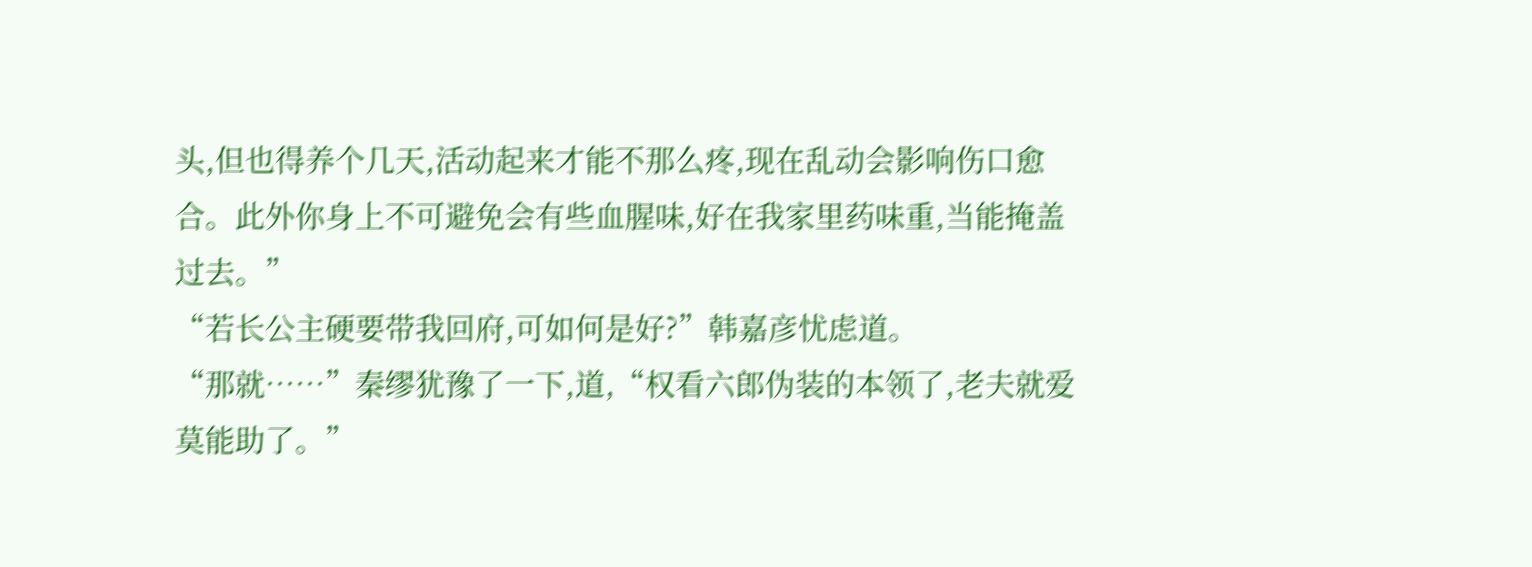头,但也得养个几天,活动起来才能不那么疼,现在乱动会影响伤口愈合。此外你身上不可避免会有些血腥味,好在我家里药味重,当能掩盖过去。”
“若长公主硬要带我回府,可如何是好?”韩嘉彦忧虑道。
“那就……”秦缪犹豫了一下,道,“权看六郎伪装的本领了,老夫就爱莫能助了。”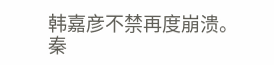韩嘉彦不禁再度崩溃。
秦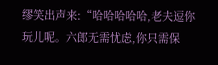缪笑出声来:“哈哈哈哈哈,老夫逗你玩儿呢。六郎无需忧虑,你只需保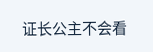证长公主不会看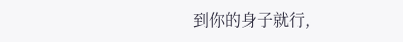到你的身子就行,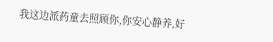我这边派药童去照顾你,你安心静养,好